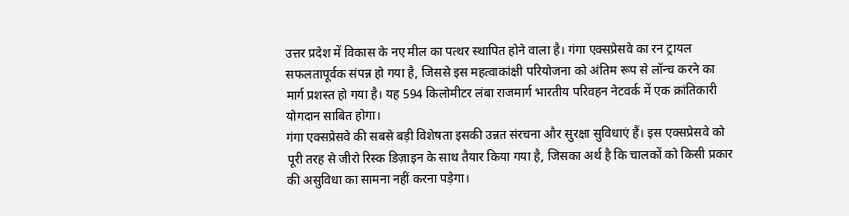उत्तर प्रदेश में विकास के नए मील का पत्थर स्थापित होने वाला है। गंगा एक्सप्रेसवे का रन ट्रायल सफलतापूर्वक संपन्न हो गया है, जिससे इस महत्वाकांक्षी परियोजना को अंतिम रूप से लॉन्च करने का मार्ग प्रशस्त हो गया है। यह 594 किलोमीटर लंबा राजमार्ग भारतीय परिवहन नेटवर्क में एक क्रांतिकारी योगदान साबित होगा।
गंगा एक्सप्रेसवे की सबसे बड़ी विशेषता इसकी उन्नत संरचना और सुरक्षा सुविधाएं हैं। इस एक्सप्रेसवे को पूरी तरह से जीरो रिस्क डिज़ाइन के साथ तैयार किया गया है, जिसका अर्थ है कि चालकों को किसी प्रकार की असुविधा का सामना नहीं करना पड़ेगा।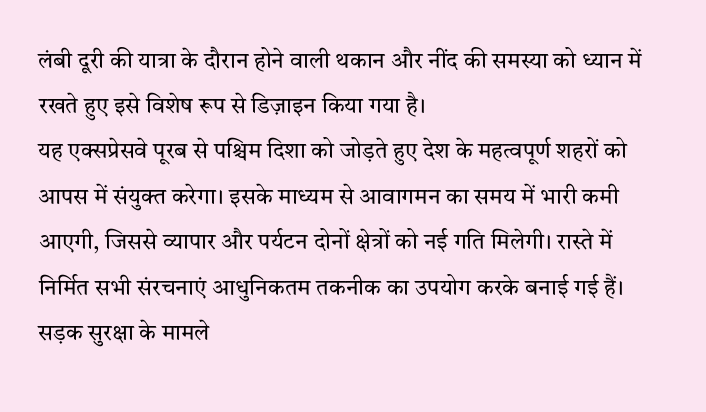लंबी दूरी की यात्रा के दौरान होने वाली थकान और नींद की समस्या को ध्यान में रखते हुए इसे विशेष रूप से डिज़ाइन किया गया है।
यह एक्सप्रेसवे पूरब से पश्चिम दिशा को जोड़ते हुए देश के महत्वपूर्ण शहरों को आपस में संयुक्त करेगा। इसके माध्यम से आवागमन का समय में भारी कमी आएगी, जिससे व्यापार और पर्यटन दोनों क्षेत्रों को नई गति मिलेगी। रास्ते में निर्मित सभी संरचनाएं आधुनिकतम तकनीक का उपयोग करके बनाई गई हैं।
सड़क सुरक्षा के मामले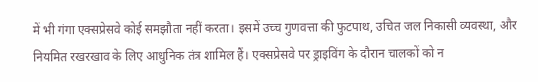में भी गंगा एक्सप्रेसवे कोई समझौता नहीं करता। इसमें उच्च गुणवत्ता की फुटपाथ, उचित जल निकासी व्यवस्था, और नियमित रखरखाव के लिए आधुनिक तंत्र शामिल हैं। एक्सप्रेसवे पर ड्राइविंग के दौरान चालकों को न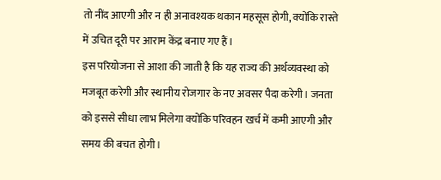तो नींद आएगी और न ही अनावश्यक थकान महसूस होगी, क्योंकि रास्ते में उचित दूरी पर आराम केंद्र बनाए गए हैं।
इस परियोजना से आशा की जाती है कि यह राज्य की अर्थव्यवस्था को मजबूत करेगी और स्थानीय रोजगार के नए अवसर पैदा करेगी। जनता को इससे सीधा लाभ मिलेगा क्योंकि परिवहन खर्च में कमी आएगी और समय की बचत होगी।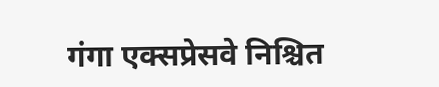गंगा एक्सप्रेसवे निश्चित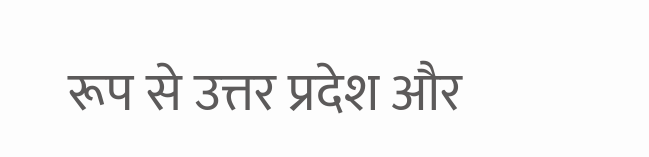रूप से उत्तर प्रदेश और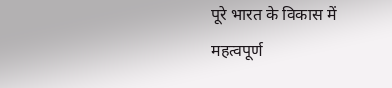पूरे भारत के विकास में महत्वपूर्ण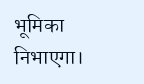भूमिका निभाएगा।